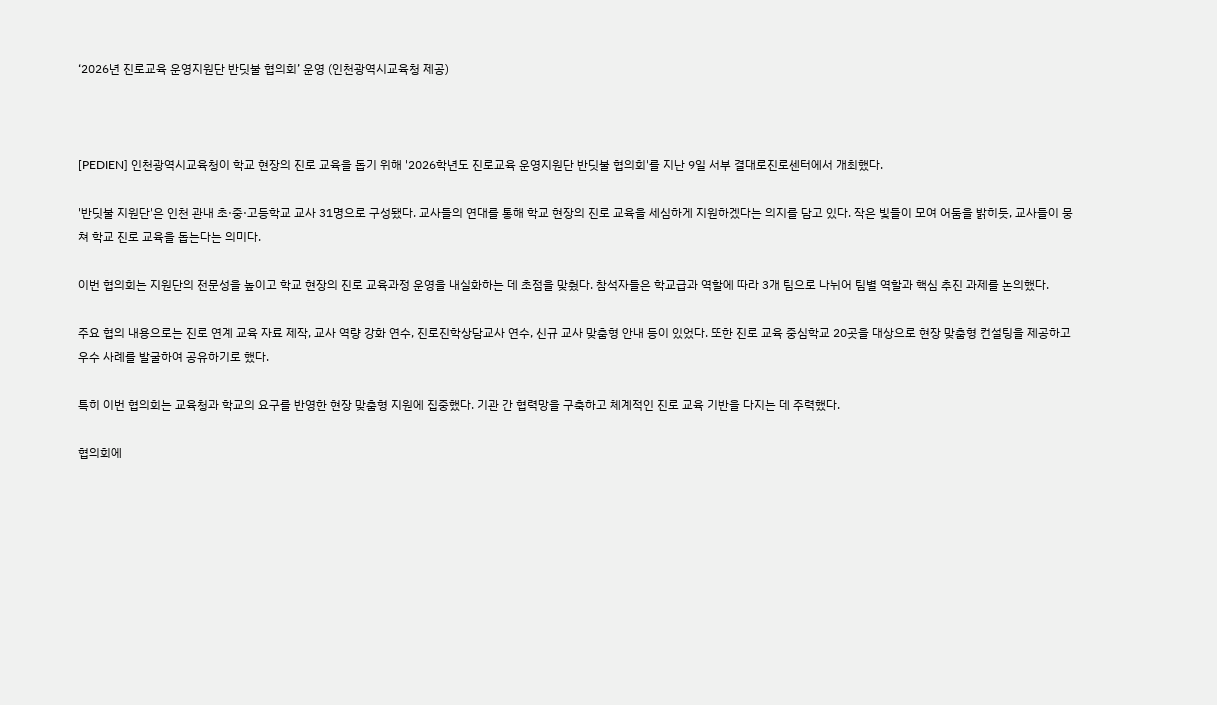‘2026년 진로교육 운영지원단 반딧불 협의회’ 운영 (인천광역시교육청 제공)



[PEDIEN] 인천광역시교육청이 학교 현장의 진로 교육을 돕기 위해 '2026학년도 진로교육 운영지원단 반딧불 협의회'를 지난 9일 서부 결대로진로센터에서 개최했다.

'반딧불 지원단'은 인천 관내 초·중·고등학교 교사 31명으로 구성됐다. 교사들의 연대를 통해 학교 현장의 진로 교육을 세심하게 지원하겠다는 의지를 담고 있다. 작은 빛들이 모여 어둠을 밝히듯, 교사들이 뭉쳐 학교 진로 교육을 돕는다는 의미다.

이번 협의회는 지원단의 전문성을 높이고 학교 현장의 진로 교육과정 운영을 내실화하는 데 초점을 맞췄다. 참석자들은 학교급과 역할에 따라 3개 팀으로 나뉘어 팀별 역할과 핵심 추진 과제를 논의했다.

주요 협의 내용으로는 진로 연계 교육 자료 제작, 교사 역량 강화 연수, 진로진학상담교사 연수, 신규 교사 맞춤형 안내 등이 있었다. 또한 진로 교육 중심학교 20곳을 대상으로 현장 맞춤형 컨설팅을 제공하고 우수 사례를 발굴하여 공유하기로 했다.

특히 이번 협의회는 교육청과 학교의 요구를 반영한 현장 맞춤형 지원에 집중했다. 기관 간 협력망을 구축하고 체계적인 진로 교육 기반을 다지는 데 주력했다.

협의회에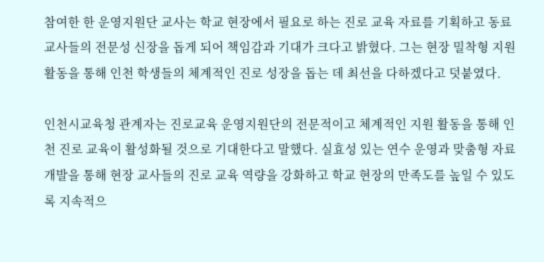참여한 한 운영지원단 교사는 학교 현장에서 필요로 하는 진로 교육 자료를 기획하고 동료 교사들의 전문성 신장을 돕게 되어 책임감과 기대가 크다고 밝혔다. 그는 현장 밀착형 지원 활동을 통해 인천 학생들의 체계적인 진로 성장을 돕는 데 최선을 다하겠다고 덧붙였다.

인천시교육청 관계자는 진로교육 운영지원단의 전문적이고 체계적인 지원 활동을 통해 인천 진로 교육이 활성화될 것으로 기대한다고 말했다. 실효성 있는 연수 운영과 맞춤형 자료 개발을 통해 현장 교사들의 진로 교육 역량을 강화하고 학교 현장의 만족도를 높일 수 있도록 지속적으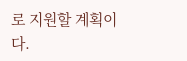로 지원할 계획이다.